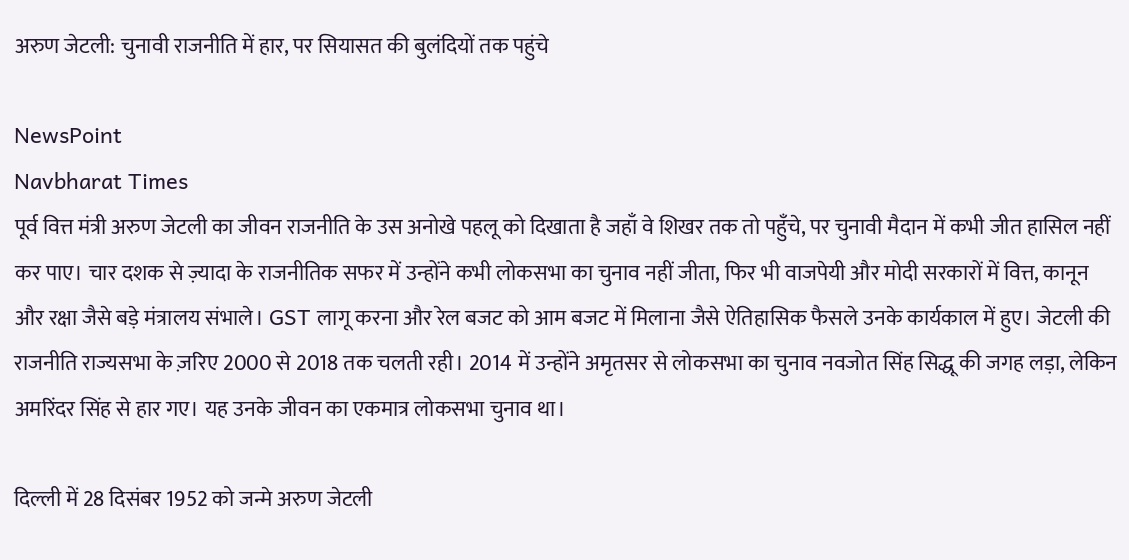अरुण जेटली: चुनावी राजनीति में हार, पर सियासत की बुलंदियों तक पहुंचे

NewsPoint
Navbharat Times
पूर्व वित्त मंत्री अरुण जेटली का जीवन राजनीति के उस अनोखे पहलू को दिखाता है जहाँ वे शिखर तक तो पहुँचे, पर चुनावी मैदान में कभी जीत हासिल नहीं कर पाए। चार दशक से ज़्यादा के राजनीतिक सफर में उन्होंने कभी लोकसभा का चुनाव नहीं जीता, फिर भी वाजपेयी और मोदी सरकारों में वित्त, कानून और रक्षा जैसे बड़े मंत्रालय संभाले। GST लागू करना और रेल बजट को आम बजट में मिलाना जैसे ऐतिहासिक फैसले उनके कार्यकाल में हुए। जेटली की राजनीति राज्यसभा के ज़रिए 2000 से 2018 तक चलती रही। 2014 में उन्होंने अमृतसर से लोकसभा का चुनाव नवजोत सिंह सिद्धू की जगह लड़ा, लेकिन अमरिंदर सिंह से हार गए। यह उनके जीवन का एकमात्र लोकसभा चुनाव था।

दिल्ली में 28 दिसंबर 1952 को जन्मे अरुण जेटली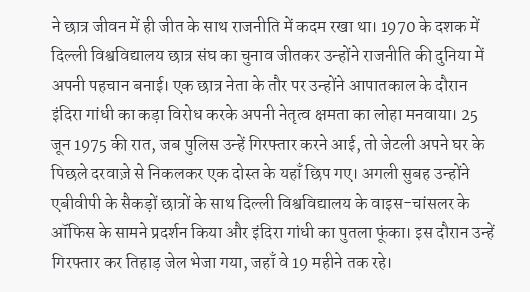ने छात्र जीवन में ही जीत के साथ राजनीति में कदम रखा था। 1970 के दशक में दिल्ली विश्वविद्यालय छात्र संघ का चुनाव जीतकर उन्होंने राजनीति की दुनिया में अपनी पहचान बनाई। एक छात्र नेता के तौर पर उन्होंने आपातकाल के दौरान इंदिरा गांधी का कड़ा विरोध करके अपनी नेतृत्व क्षमता का लोहा मनवाया। 25 जून 1975 की रात, जब पुलिस उन्हें गिरफ्तार करने आई, तो जेटली अपने घर के पिछले दरवाज़े से निकलकर एक दोस्त के यहाँ छिप गए। अगली सुबह उन्होंने एबीवीपी के सैकड़ों छात्रों के साथ दिल्ली विश्वविद्यालय के वाइस-चांसलर के ऑफिस के सामने प्रदर्शन किया और इंदिरा गांधी का पुतला फूंका। इस दौरान उन्हें गिरफ्तार कर तिहाड़ जेल भेजा गया, जहाँ वे 19 महीने तक रहे।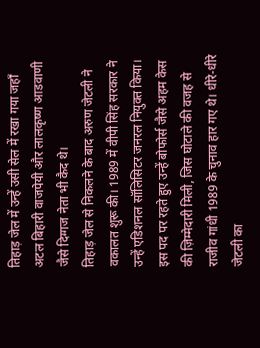तिहाड़ जेल में उन्हें उसी सेल में रखा गया जहाँ अटल बिहारी वाजपेयी और लालकृष्ण आडवाणी जैसे दिग्गज नेता भी कैद थे।
तिहाड़ जेल से निकलने के बाद अरुण जेटली ने वकालत शुरू की। 1989 में वीपी सिंह सरकार ने उन्हें एडिशनल सॉलिसिटर जनरल नियुक्त किया। इस पद पर रहते हुए उन्हें बोफोर्स जैसे अहम केस की ज़िम्मेदारी मिली, जिस घोटाले की वजह से राजीव गांधी 1989 के चुनाव हार गए थे। धीरे-धीरे जेटली का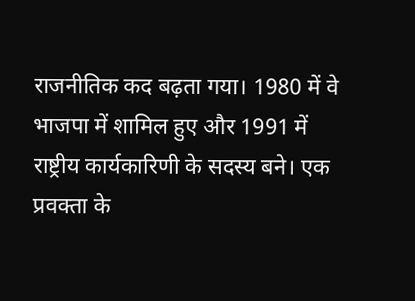राजनीतिक कद बढ़ता गया। 1980 में वे भाजपा में शामिल हुए और 1991 में राष्ट्रीय कार्यकारिणी के सदस्य बने। एक प्रवक्ता के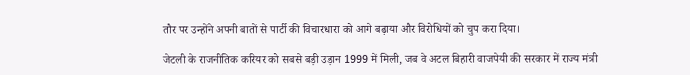तौर पर उन्होंने अपनी बातों से पार्टी की विचारधारा को आगे बढ़ाया और विरोधियों को चुप करा दिया।

जेटली के राजनीतिक करियर को सबसे बड़ी उड़ान 1999 में मिली, जब वे अटल बिहारी वाजपेयी की सरकार में राज्य मंत्री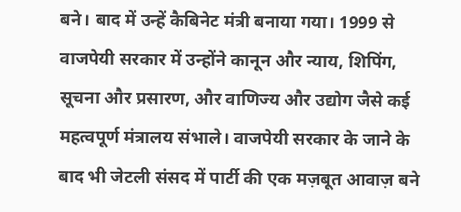बने। बाद में उन्हें कैबिनेट मंत्री बनाया गया। 1999 से वाजपेयी सरकार में उन्होंने कानून और न्याय, शिपिंग, सूचना और प्रसारण, और वाणिज्य और उद्योग जैसे कई महत्वपूर्ण मंत्रालय संभाले। वाजपेयी सरकार के जाने के बाद भी जेटली संसद में पार्टी की एक मज़बूत आवाज़ बने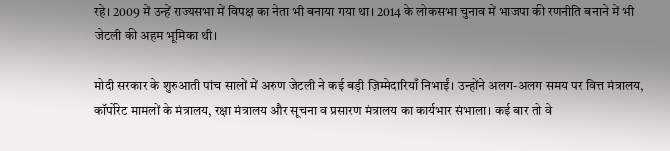रहे। 2009 में उन्हें राज्यसभा में विपक्ष का नेता भी बनाया गया था। 2014 के लोकसभा चुनाव में भाजपा की रणनीति बनाने में भी जेटली की अहम भूमिका थी।

मोदी सरकार के शुरुआती पांच सालों में अरुण जेटली ने कई बड़ी ज़िम्मेदारियाँ निभाईं। उन्होंने अलग-अलग समय पर वित्त मंत्रालय, कॉर्पोरेट मामलों के मंत्रालय, रक्षा मंत्रालय और सूचना व प्रसारण मंत्रालय का कार्यभार संभाला। कई बार तो वे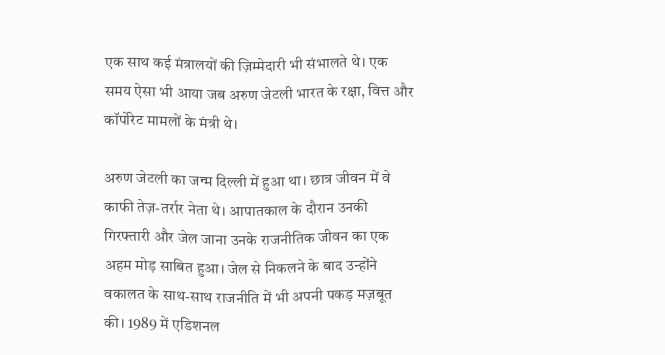एक साथ कई मंत्रालयों की ज़िम्मेदारी भी संभालते थे। एक समय ऐसा भी आया जब अरुण जेटली भारत के रक्षा, वित्त और कॉर्पोरेट मामलों के मंत्री थे।

अरुण जेटली का जन्म दिल्ली में हुआ था। छात्र जीवन में वे काफी तेज़-तर्रार नेता थे। आपातकाल के दौरान उनकी गिरफ्तारी और जेल जाना उनके राजनीतिक जीवन का एक अहम मोड़ साबित हुआ। जेल से निकलने के बाद उन्होंने वकालत के साथ-साथ राजनीति में भी अपनी पकड़ मज़बूत की। 1989 में एडिशनल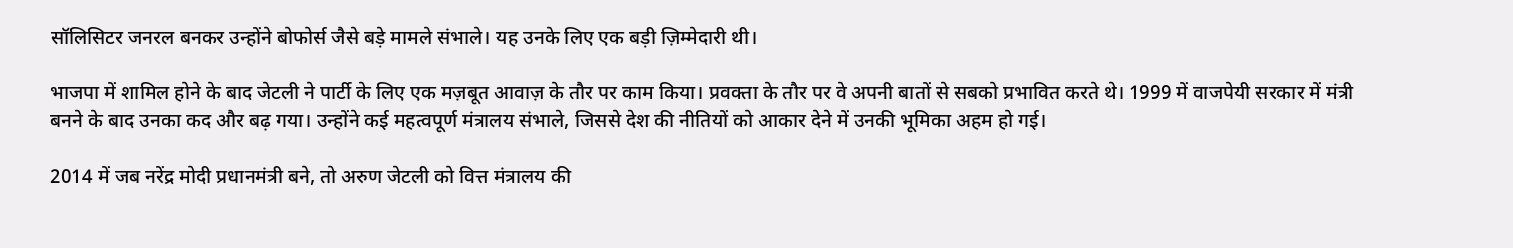सॉलिसिटर जनरल बनकर उन्होंने बोफोर्स जैसे बड़े मामले संभाले। यह उनके लिए एक बड़ी ज़िम्मेदारी थी।

भाजपा में शामिल होने के बाद जेटली ने पार्टी के लिए एक मज़बूत आवाज़ के तौर पर काम किया। प्रवक्ता के तौर पर वे अपनी बातों से सबको प्रभावित करते थे। 1999 में वाजपेयी सरकार में मंत्री बनने के बाद उनका कद और बढ़ गया। उन्होंने कई महत्वपूर्ण मंत्रालय संभाले, जिससे देश की नीतियों को आकार देने में उनकी भूमिका अहम हो गई।

2014 में जब नरेंद्र मोदी प्रधानमंत्री बने, तो अरुण जेटली को वित्त मंत्रालय की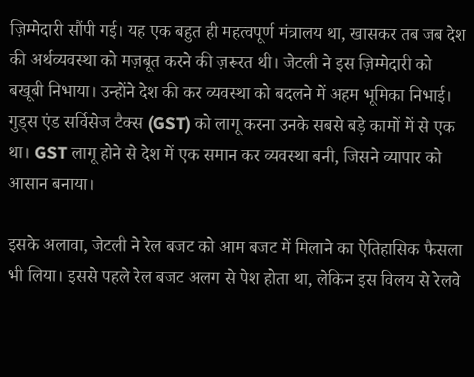ज़िम्मेदारी सौंपी गई। यह एक बहुत ही महत्वपूर्ण मंत्रालय था, खासकर तब जब देश की अर्थव्यवस्था को मज़बूत करने की ज़रूरत थी। जेटली ने इस ज़िम्मेदारी को बखूबी निभाया। उन्होंने देश की कर व्यवस्था को बदलने में अहम भूमिका निभाई। गुड्स एंड सर्विसेज टैक्स (GST) को लागू करना उनके सबसे बड़े कामों में से एक था। GST लागू होने से देश में एक समान कर व्यवस्था बनी, जिसने व्यापार को आसान बनाया।

इसके अलावा, जेटली ने रेल बजट को आम बजट में मिलाने का ऐतिहासिक फैसला भी लिया। इससे पहले रेल बजट अलग से पेश होता था, लेकिन इस विलय से रेलवे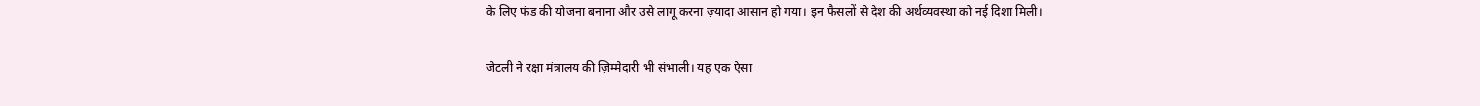के लिए फंड की योजना बनाना और उसे लागू करना ज़्यादा आसान हो गया। इन फैसलों से देश की अर्थव्यवस्था को नई दिशा मिली।

जेटली ने रक्षा मंत्रालय की ज़िम्मेदारी भी संभाली। यह एक ऐसा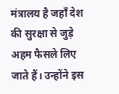मंत्रालय है जहाँ देश की सुरक्षा से जुड़े अहम फैसले लिए जाते हैं। उन्होंने इस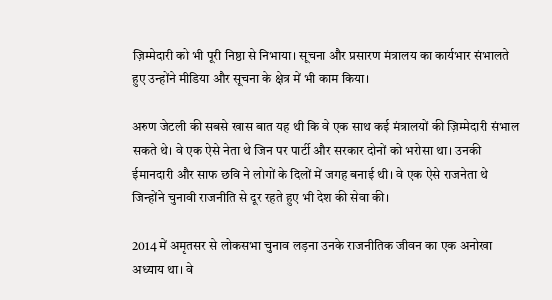ज़िम्मेदारी को भी पूरी निष्ठा से निभाया। सूचना और प्रसारण मंत्रालय का कार्यभार संभालते हुए उन्होंने मीडिया और सूचना के क्षेत्र में भी काम किया।

अरुण जेटली की सबसे खास बात यह थी कि वे एक साथ कई मंत्रालयों की ज़िम्मेदारी संभाल सकते थे। वे एक ऐसे नेता थे जिन पर पार्टी और सरकार दोनों को भरोसा था। उनकी ईमानदारी और साफ छवि ने लोगों के दिलों में जगह बनाई थी। वे एक ऐसे राजनेता थे जिन्होंने चुनावी राजनीति से दूर रहते हुए भी देश की सेवा की।

2014 में अमृतसर से लोकसभा चुनाव लड़ना उनके राजनीतिक जीवन का एक अनोखा अध्याय था। वे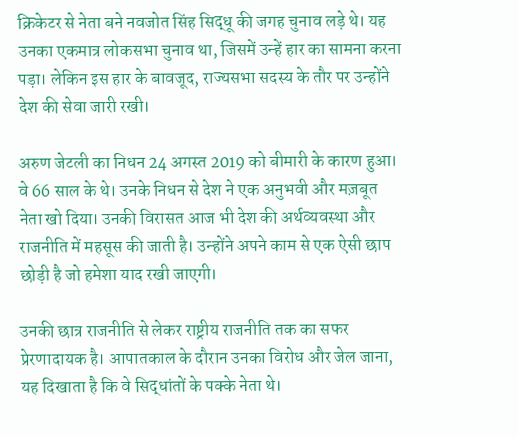क्रिकेटर से नेता बने नवजोत सिंह सिद्धू की जगह चुनाव लड़े थे। यह उनका एकमात्र लोकसभा चुनाव था, जिसमें उन्हें हार का सामना करना पड़ा। लेकिन इस हार के बावजूद, राज्यसभा सदस्य के तौर पर उन्होंने देश की सेवा जारी रखी।

अरुण जेटली का निधन 24 अगस्त 2019 को बीमारी के कारण हुआ। वे 66 साल के थे। उनके निधन से देश ने एक अनुभवी और मज़बूत नेता खो दिया। उनकी विरासत आज भी देश की अर्थव्यवस्था और राजनीति में महसूस की जाती है। उन्होंने अपने काम से एक ऐसी छाप छोड़ी है जो हमेशा याद रखी जाएगी।

उनकी छात्र राजनीति से लेकर राष्ट्रीय राजनीति तक का सफर प्रेरणादायक है। आपातकाल के दौरान उनका विरोध और जेल जाना, यह दिखाता है कि वे सिद्धांतों के पक्के नेता थे।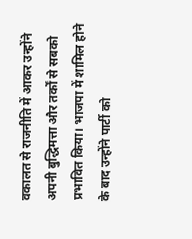वकालत से राजनीति में आकर उन्होंने अपनी बुद्धिमत्ता और तर्कों से सबको प्रभावित किया। भाजपा में शामिल होने के बाद उन्होंने पार्टी को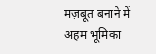मज़बूत बनाने में अहम भूमिका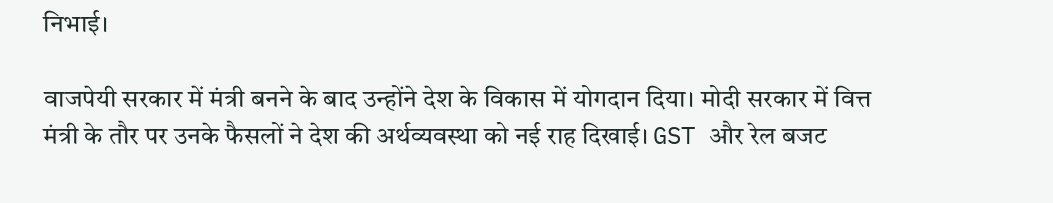निभाई।

वाजपेयी सरकार में मंत्री बनने के बाद उन्होंने देश के विकास में योगदान दिया। मोदी सरकार में वित्त मंत्री के तौर पर उनके फैसलों ने देश की अर्थव्यवस्था को नई राह दिखाई। GST और रेल बजट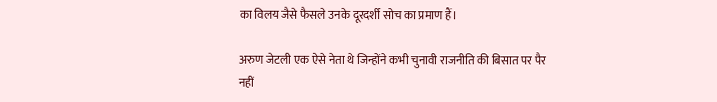का विलय जैसे फैसले उनके दूरदर्शी सोच का प्रमाण हैं।

अरुण जेटली एक ऐसे नेता थे जिन्होंने कभी चुनावी राजनीति की बिसात पर पैर नहीं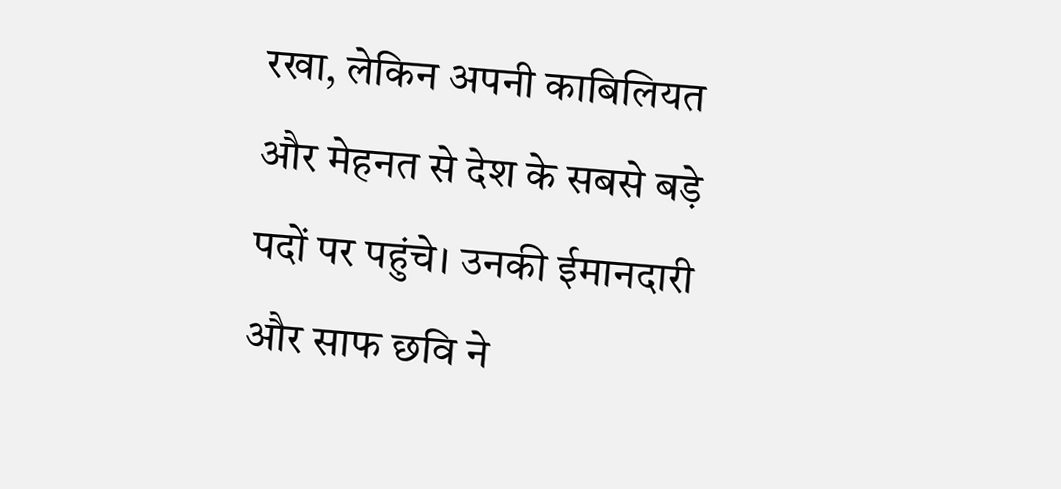रखा, लेकिन अपनी काबिलियत और मेहनत से देश के सबसे बड़े पदों पर पहुंचे। उनकी ईमानदारी और साफ छवि ने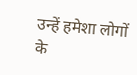उन्हें हमेशा लोगों के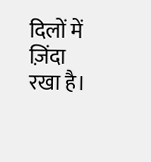दिलों में ज़िंदा रखा है।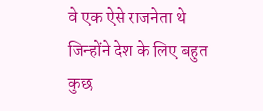वे एक ऐसे राजनेता थे जिन्होंने देश के लिए बहुत कुछ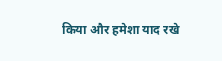किया और हमेशा याद रखे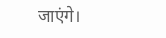जाएंगे।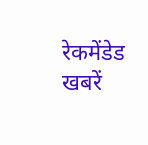रेकमेंडेड खबरें